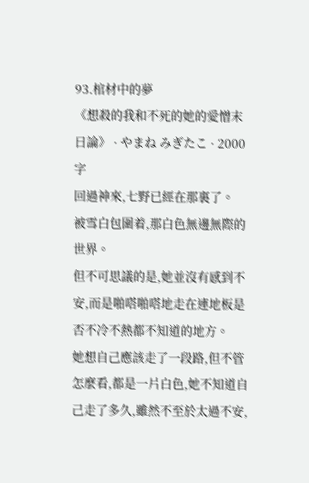93.棺材中的夢
《想殺的我和不死的她的愛憎末日論》 · やまね みぎたこ · 2000 字
回過神來,七野已經在那裏了。
被雪白包圍着,那白色無邊無際的世界。
但不可思議的是,她並沒有感到不安,而是啪嗒啪嗒地走在連地板是否不冷不熱都不知道的地方。
她想自己應該走了一段路,但不管怎麼看,都是一片白色,她不知道自己走了多久,雖然不至於太過不安,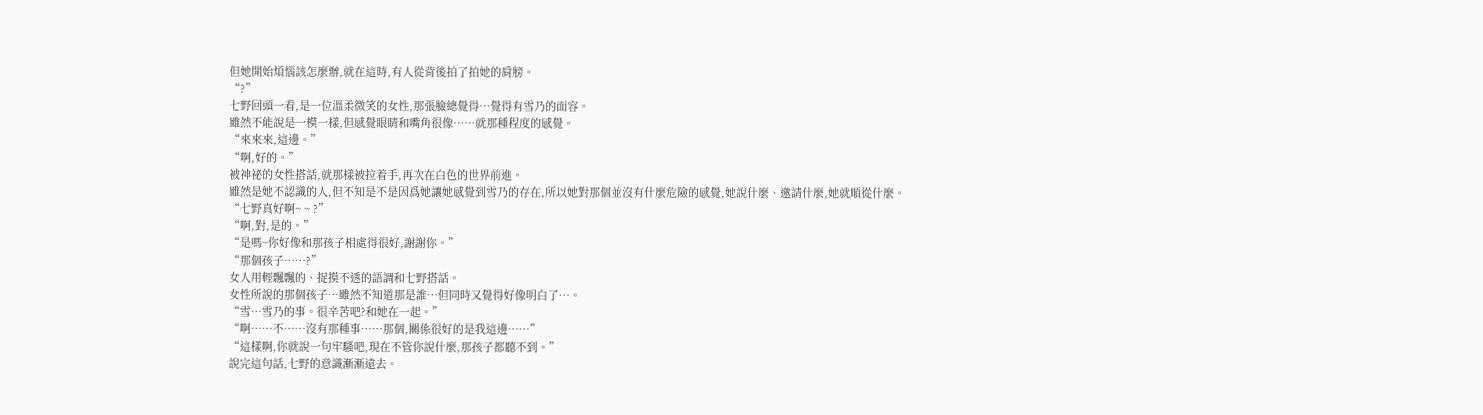但她開始煩惱該怎麼辦,就在這時,有人從背後拍了拍她的肩膀。
“?”
七野回頭一看,是一位溫柔微笑的女性,那張臉總覺得…覺得有雪乃的面容。
雖然不能說是一模一樣,但感覺眼睛和嘴角很像……就那種程度的感覺。
“來來來,這邊。”
“啊,好的。”
被神祕的女性搭話,就那樣被拉着手,再次在白色的世界前進。
雖然是她不認識的人,但不知是不是因爲她讓她感覺到雪乃的存在,所以她對那個並沒有什麼危險的感覺,她說什麼、邀請什麼,她就順從什麼。
“七野真好啊~ ~ ?”
“啊,對,是的。”
“是嗎~你好像和那孩子相處得很好,謝謝你。”
“那個孩子……?”
女人用輕飄飄的、捉摸不透的語調和七野搭話。
女性所說的那個孩子…雖然不知道那是誰…但同時又覺得好像明白了…。
“雪…雪乃的事。很辛苦吧?和她在一起。”
“啊……不……沒有那種事……那個,關係很好的是我這邊……”
“這樣啊,你就說一句牢騷吧,現在不管你說什麼,那孩子都聽不到。”
說完這句話,七野的意識漸漸遠去。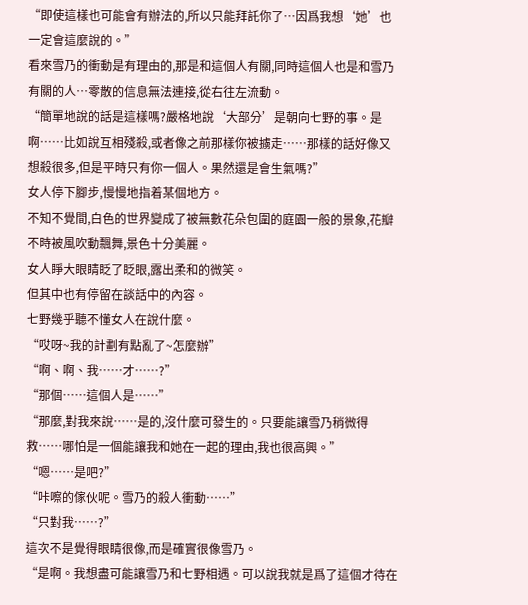“即使這樣也可能會有辦法的,所以只能拜託你了…因爲我想‘她’也一定會這麼說的。”
看來雪乃的衝動是有理由的,那是和這個人有關,同時這個人也是和雪乃有關的人…零散的信息無法連接,從右往左流動。
“簡單地說的話是這樣嗎?嚴格地說‘大部分’是朝向七野的事。是啊……比如說互相殘殺,或者像之前那樣你被擄走……那樣的話好像又想殺很多,但是平時只有你一個人。果然還是會生氣嗎?”
女人停下腳步,慢慢地指着某個地方。
不知不覺間,白色的世界變成了被無數花朵包圍的庭園一般的景象,花瓣不時被風吹動飄舞,景色十分美麗。
女人睜大眼睛眨了眨眼,露出柔和的微笑。
但其中也有停留在談話中的內容。
七野幾乎聽不懂女人在說什麼。
“哎呀~我的計劃有點亂了~怎麼辦”
“啊、啊、我……才……?”
“那個……這個人是……”
“那麼,對我來說……是的,沒什麼可發生的。只要能讓雪乃稍微得救……哪怕是一個能讓我和她在一起的理由,我也很高興。”
“嗯……是吧?”
“咔嚓的傢伙呢。雪乃的殺人衝動……”
“只對我……?”
這次不是覺得眼睛很像,而是確實很像雪乃。
“是啊。我想盡可能讓雪乃和七野相遇。可以說我就是爲了這個才待在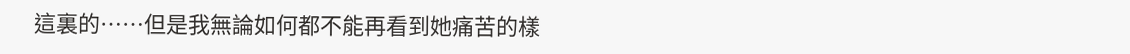這裏的……但是我無論如何都不能再看到她痛苦的樣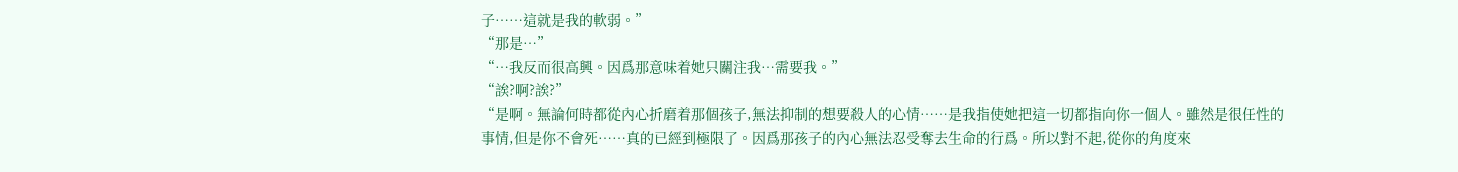子……這就是我的軟弱。”
“那是…”
“…我反而很高興。因爲那意味着她只關注我…需要我。”
“誒?啊?誒?”
“是啊。無論何時都從內心折磨着那個孩子,無法抑制的想要殺人的心情……是我指使她把這一切都指向你一個人。雖然是很任性的事情,但是你不會死……真的已經到極限了。因爲那孩子的內心無法忍受奪去生命的行爲。所以對不起,從你的角度來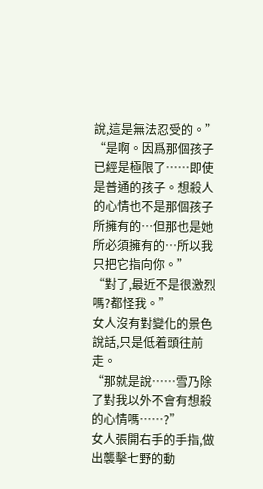說,這是無法忍受的。”
“是啊。因爲那個孩子已經是極限了……即使是普通的孩子。想殺人的心情也不是那個孩子所擁有的…但那也是她所必須擁有的…所以我只把它指向你。”
“對了,最近不是很激烈嗎?都怪我。”
女人沒有對變化的景色說話,只是低着頭往前走。
“那就是說……雪乃除了對我以外不會有想殺的心情嗎……?”
女人張開右手的手指,做出襲擊七野的動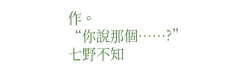作。
“你說那個……?”
七野不知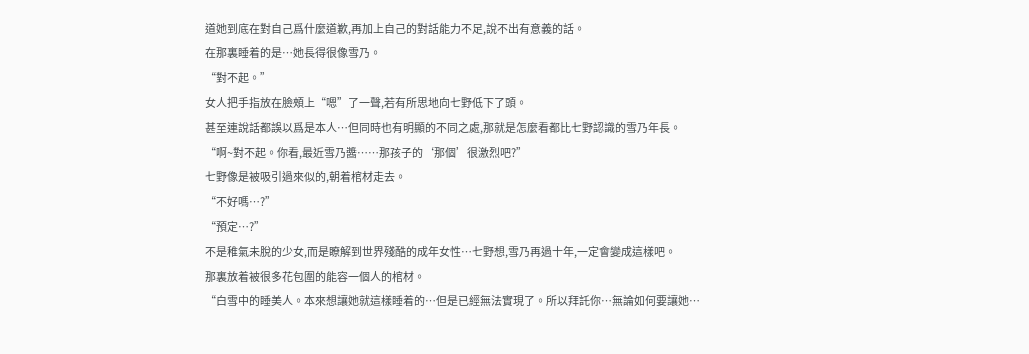道她到底在對自己爲什麼道歉,再加上自己的對話能力不足,說不出有意義的話。
在那裏睡着的是…她長得很像雪乃。
“對不起。”
女人把手指放在臉頰上“嗯”了一聲,若有所思地向七野低下了頭。
甚至連說話都誤以爲是本人…但同時也有明顯的不同之處,那就是怎麼看都比七野認識的雪乃年長。
“啊~對不起。你看,最近雪乃醬……那孩子的‘那個’很激烈吧?”
七野像是被吸引過來似的,朝着棺材走去。
“不好嗎…?”
“預定…?”
不是稚氣未脫的少女,而是瞭解到世界殘酷的成年女性…七野想,雪乃再過十年,一定會變成這樣吧。
那裏放着被很多花包圍的能容一個人的棺材。
“白雪中的睡美人。本來想讓她就這樣睡着的…但是已經無法實現了。所以拜託你…無論如何要讓她…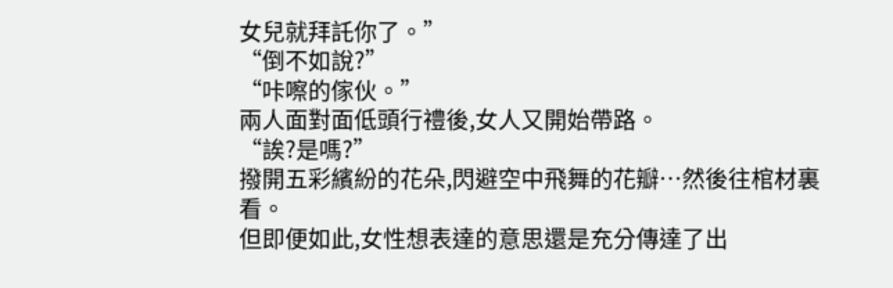女兒就拜託你了。”
“倒不如說?”
“咔嚓的傢伙。”
兩人面對面低頭行禮後,女人又開始帶路。
“誒?是嗎?”
撥開五彩繽紛的花朵,閃避空中飛舞的花瓣…然後往棺材裏看。
但即便如此,女性想表達的意思還是充分傳達了出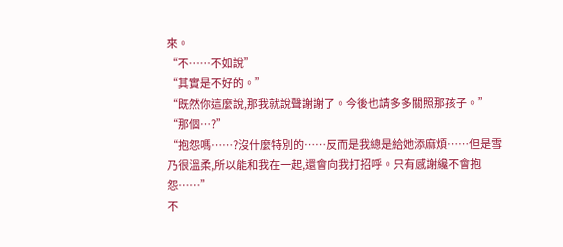來。
“不……不如說”
“其實是不好的。”
“既然你這麼說,那我就說聲謝謝了。今後也請多多關照那孩子。”
“那個…?”
“抱怨嗎……?沒什麼特別的……反而是我總是給她添麻煩……但是雪乃很溫柔,所以能和我在一起,還會向我打招呼。只有感謝纔不會抱怨……”
不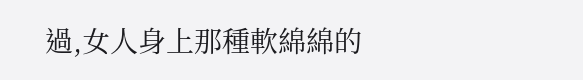過,女人身上那種軟綿綿的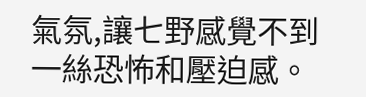氣氛,讓七野感覺不到一絲恐怖和壓迫感。